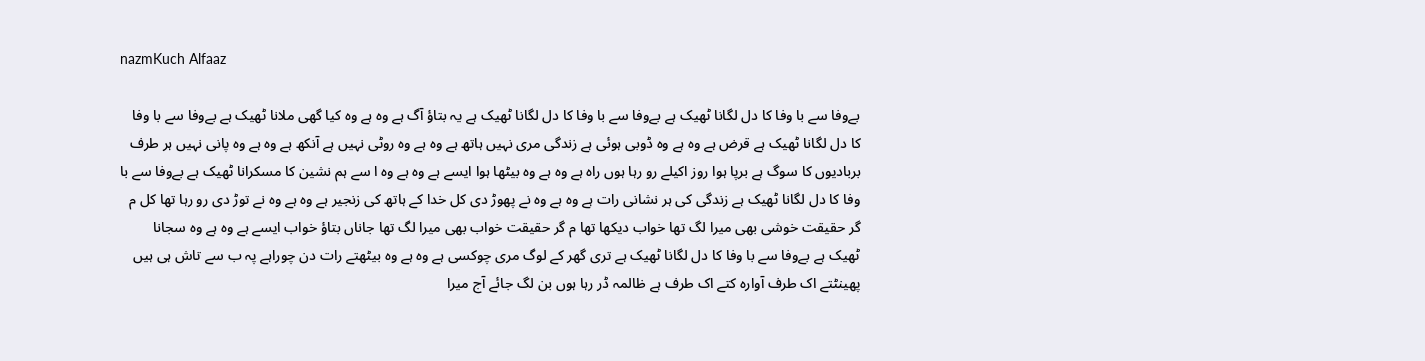nazmKuch Alfaaz

بےوفا سے با وفا کا دل لگانا ٹھیک ہے بےوفا سے با وفا کا دل لگانا ٹھیک ہے یہ بتاؤ آگ ہے وہ ہے وہ کیا گھی ملانا ٹھیک ہے بےوفا سے با وفا کا دل لگانا ٹھیک ہے قرض ہے وہ ہے وہ ڈوبی ہوئی ہے زندگی مری نہیں ہاتھ ہے وہ ہے وہ روٹی نہیں ہے آنکھ ہے وہ ہے وہ پانی نہیں ہر طرف بربادیوں کا سوگ ہے برپا ہوا روز اکیلے رو رہا ہوں راہ ہے وہ ہے وہ بیٹھا ہوا ایسے ہے وہ ہے وہ ا سے ہم نشین کا مسکرانا ٹھیک ہے بےوفا سے با وفا کا دل لگانا ٹھیک ہے زندگی کی ہر نشانی رات ہے وہ ہے وہ نے پھوڑ دی کل خدا کے ہاتھ کی زنجیر ہے وہ ہے وہ نے توڑ دی رو رہا تھا کل م گر حقیقت خوشی بھی میرا لگ تھا خواب دیکھا تھا م گر حقیقت خواب بھی میرا لگ تھا جاناں بتاؤ خواب ایسے ہے وہ ہے وہ سجانا ٹھیک ہے بےوفا سے با وفا کا دل لگانا ٹھیک ہے تری گھر کے لوگ مری چوکسی ہے وہ ہے وہ بیٹھتے رات دن چوراہے پہ ب سے تاش ہی ہیں پھینٹتے اک طرف آوارہ کتے اک طرف ہے ظالمہ ڈر رہا ہوں بن لگ جائے آج میرا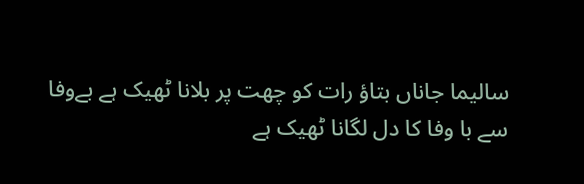سالیما جاناں بتاؤ رات کو چھت پر بلانا ٹھیک ہے بےوفا سے با وفا کا دل لگانا ٹھیک ہے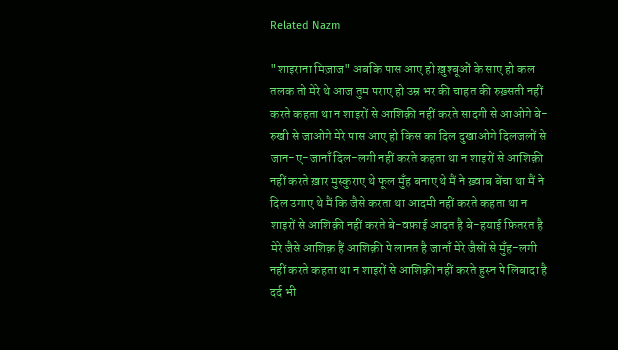Related Nazm

"शाइराना मिज़ाज" अबकि पास आए हो ख़ुश्बूओं के साए हो कल तलक तो मेरे थे आज तुम पराए हो उम्र भर की चाहत की रुख़्सती नहीं करते कहता था न शाइरों से आशिक़ी नहीं करते सादगी से आओगे बे-रुखी से जाओगे मेरे पास आए हो किस का दिल दुखाओगे दिलजलों से जान-ए-जानाँ दिल-लगी नहीं करते कहता था न शाइरों से आशिक़ी नहीं करते ख़ार मुस्कुराए थे फूल मुँह बनाए थे मैं ने ख़्वाब बेंचा था मैं ने दिल उगाए थे मैं कि जैसे करता था आदमी नहीं करते कहता था न शाइरों से आशिक़ी नहीं करते बे-वफ़ाई आदत है बे-हयाई फ़ितरत है मेरे जैसे आशिक़ हैं आशिक़ी पे लानत है जानाँ मेरे जैसों से मुँह-लगी नहीं करते कहता था न शाइरों से आशिक़ी नहीं करते हुस्न पे लिबादा है दर्द भी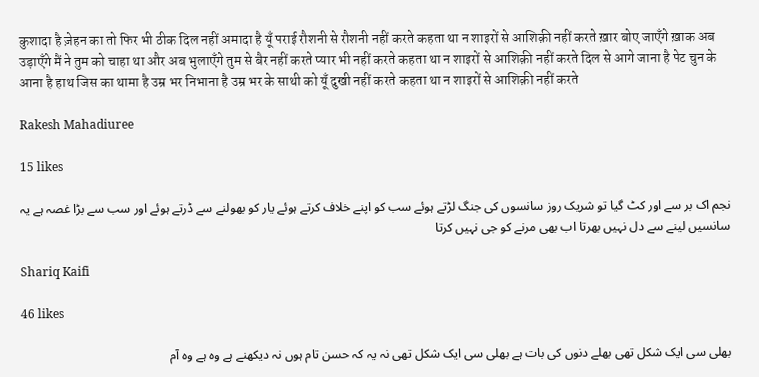कुशादा है ज़ेहन का तो फिर भी ठीक दिल नहीं अमादा है यूँ पराई रौशनी से रौशनी नहीं करते कहता था न शाइरों से आशिक़ी नहीं करते ख़ार बोए जाएँगे ख़ाक अब उड़ाएँगे मैं ने तुम को चाहा था और अब भुलाएँगे तुम से बैर नहीं करते प्यार भी नहीं करते कहता था न शाइरों से आशिक़ी नहीं करते दिल से आगे जाना है पेट चुन के आना है हाथ जिस का थामा है उम्र भर निभाना है उम्र भर के साथी को यूँ दुखी नहीं करते कहता था न शाइरों से आशिक़ी नहीं करते

Rakesh Mahadiuree

15 likes

نجم اک بر سے اور کٹ گیا تو شریک روز سانسوں کی جنگ لڑتے ہوئے سب کو اپنے خلاف کرتے ہوئے یار کو بھولنے سے ڈرتے ہوئے اور سب سے بڑا غصہ ہے یہ سانسیں لینے سے دل نہیں بھرتا اب بھی مرنے کو جی نہیں کرتا

Shariq Kaifi

46 likes

بھلی سی ایک شکل تھی بھلے دنوں کی بات ہے بھلی سی ایک شکل تھی نہ یہ کہ حسن تام ہوں نہ دیکھنے ہے وہ ہے وہ آم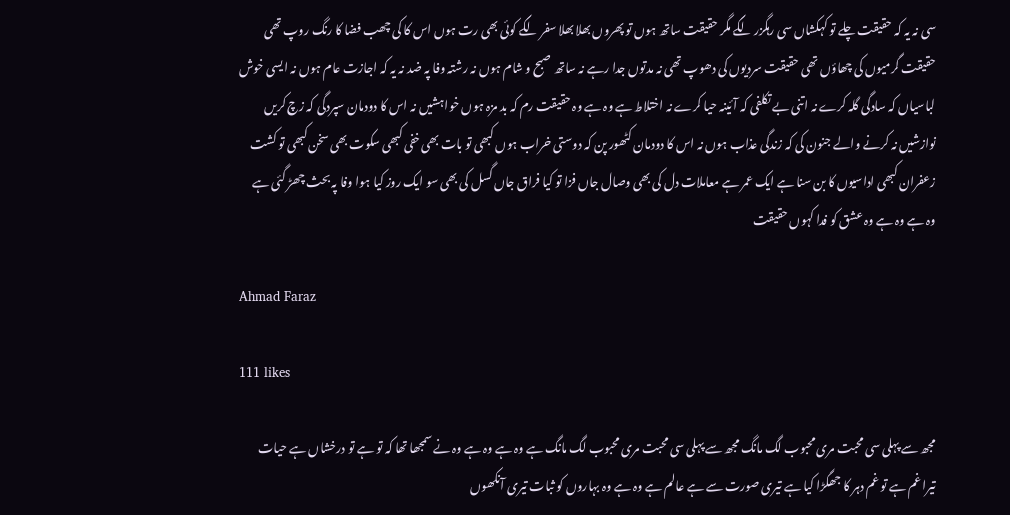سی نہ یہ کہ حقیقت چلے تو کہکشاں سی رہگزر لگے مگر حقیقت ساتھ ہوں تو پھروں بھلا بھلا سفر لگے کوئی بھی رت ہوں اس کا کی چھب فضا کا رنگ روپ تھی حقیقت گرمیوں کی چھاؤں تھی حقیقت سردیوں کی دھوپ تھی نہ مدتوں جدا رہے نہ ساتھ صبح و شام ہوں نہ رشتہ وفا پہ ضد نہ یہ کہ اجازت عام ہوں نہ ایسی خوش لباسیاں کہ سادگی گلہ کرے نہ اتنی بے تکلفی کہ آئینہ حیا کرے نہ اختلاط ہے وہ ہے وہ حقیقت رم کہ بد مزہ ہوں خواہشیں نہ اس کا دودمان سپردگی کہ زچ کریں نوازشیں نہ کرنے والے جنون کی کہ زندگی عذاب ہوں نہ اس کا دودمان کٹھور پن کہ دوستی خراب ہوں کبھی تو بات بھی خفی کبھی سکوت بھی سخن کبھی تو کشت زعفران کبھی اداسیوں کا بن سنا ہے ایک عمر ہے معاملات دل کی بھی وصال جاں فزا تو کیا فراق جاں گسل کی بھی سو ایک روز کیا ہوا وفا پہ بحث چھڑ گئی ہے وہ ہے وہ ہے وہ عشق کو فدا کہوں حقیقت

Ahmad Faraz

111 likes

مجھ سے پہلی سی محبت مری محبوب لگ مانگ مجھ سے پہلی سی محبت مری محبوب لگ مانگ ہے وہ ہے وہ ہے وہ نے سمجھا تھا کہ تو ہے تو درخشاں ہے حیات تیرا غم ہے تو غم دہر کا جھگڑا کیا ہے تیری صورت سے ہے عالم ہے وہ ہے وہ بہاروں کو ثبات تیری آنکھوں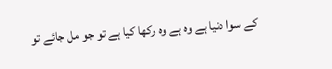کے سوا دنیا ہے وہ ہے وہ رکھا کیا ہے تو جو مل جائے تو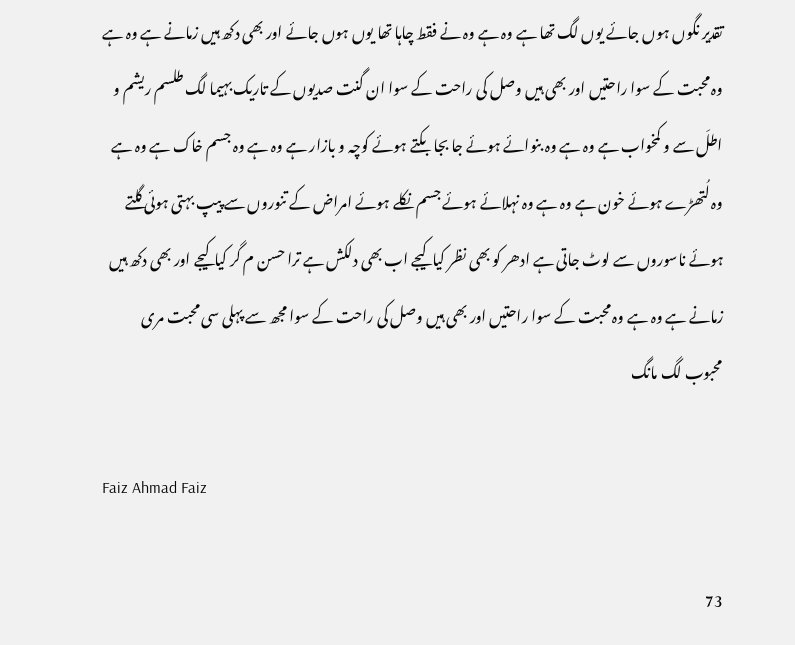تقدیر نگوں ہوں جائے یوں لگ تھا ہے وہ ہے وہ نے فقط چاہا تھا یوں ہوں جائے اور بھی دکھ ہیں زمانے ہے وہ ہے وہ محبت کے سوا راحتیں اور بھی ہیں وصل کی راحت کے سوا ان گنت صدیوں کے تاریک بہیما لگ طلسم ریشم و اطلَ سے و کمخواب ہے وہ ہے وہ بنوائے ہوئے جا بجا بکتے ہوئے کوچہ و بازار ہے وہ ہے وہ جسم خاک ہے وہ ہے وہ لُتھڑے ہوئے خون ہے وہ ہے وہ نہلائے ہوئے جسم نکلے ہوئے امراض کے تنوروں سے پیپ بہتی ہوئی گلتے ہوئے ناسوروں سے لوٹ جاتی ہے ادھر کو بھی نظر کیا کیجے اب بھی دلکش ہے ترا حسن م گر کیا کیجے اور بھی دکھ ہیں زمانے ہے وہ ہے وہ محبت کے سوا راحتیں اور بھی ہیں وصل کی راحت کے سوا مجھ سے پہلی سی محبت مری محبوب لگ مانگ

Faiz Ahmad Faiz

73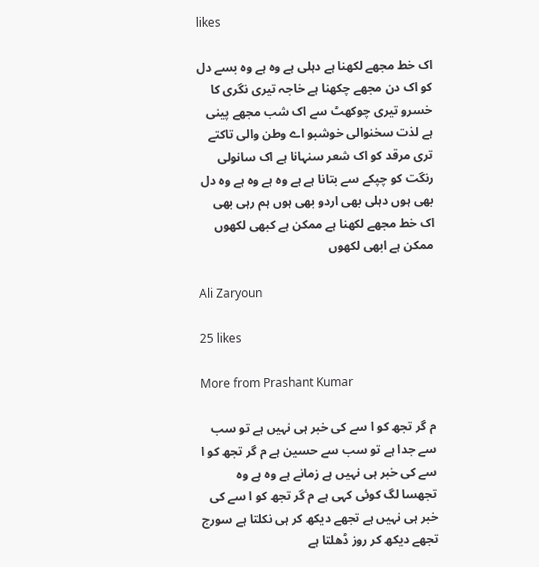likes

اک خط مجھے لکھنا ہے دہلی ہے وہ ہے وہ بسے دل کو اک دن مجھے چکھنا ہے خاجہ تیری نگری کا خسرو تیری چوکھٹ سے اک شب مجھے پینی ہے لذت سخنوالی خوشبو اے وطن والی تاکتے تری مرقد کو اک شعر سنہانا ہے اک سانولی رنگت کو چپکے سے بتانا ہے ہے وہ ہے وہ ہے وہ دل بھی ہوں دہلی بھی اردو بھی ہوں ہم رہی بھی اک خط مجھے لکھنا ہے ممکن ہے کبھی لکھوں ممکن ہے ابھی لکھوں

Ali Zaryoun

25 likes

More from Prashant Kumar

م گر تجھ کو ا سے کی خبر ہی نہیں ہے تو سب سے جدا ہے تو سب سے حسین ہے م گر تجھ کو ا سے کی خبر ہی نہیں ہے زمانے ہے وہ ہے وہ تجھسا لگ کوئی کہی ہے م گر تجھ کو ا سے کی خبر ہی نہیں ہے تجھے دیکھ کر ہی نکلتا ہے سورج تجھے دیکھ کر روز ڈھلتا ہے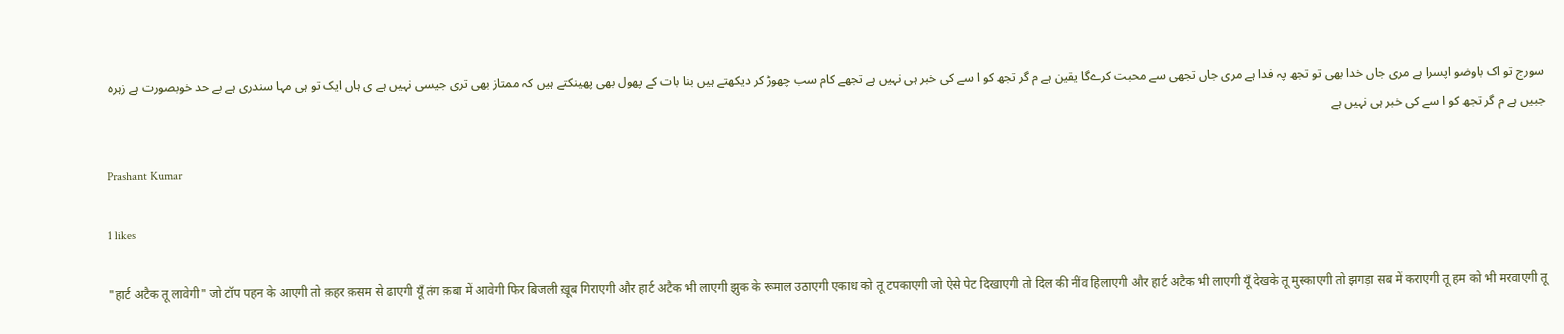سورج تو اک باوضو اپسرا ہے مری جاں خدا بھی تو تجھ پہ فدا ہے مری جاں تجھی سے محبت کرےگا یقین ہے م گر تجھ کو ا سے کی خبر ہی نہیں ہے تجھے کام سب چھوڑ کر دیکھتے ہیں بنا بات کے پھول بھی پھینکتے ہیں کہ ممتاز بھی تری جیسی نہیں ہے ی ہاں ایک تو ہی مہا سندری ہے بے حد خوبصورت ہے زہرہ جبیں ہے م گر تجھ کو ا سے کی خبر ہی نہیں ہے

Prashant Kumar

1 likes

"हार्ट अटैक तू लावेगी" जो टॉप पहन के आएगी तो क़हर क़सम से ढाएगी यूँ तंग क़बा में आवेगी फिर बिजली ख़ूब गिराएगी और हार्ट अटैक भी लाएगी झुक के रूमाल उठाएगी एकाध को तू टपकाएगी जो ऐसे पेट दिखाएगी तो दिल की नींव हिलाएगी और हार्ट अटैक भी लाएगी यूँ देखके तू मुस्काएगी तो झगड़ा सब में कराएगी तू हम को भी मरवाएगी तू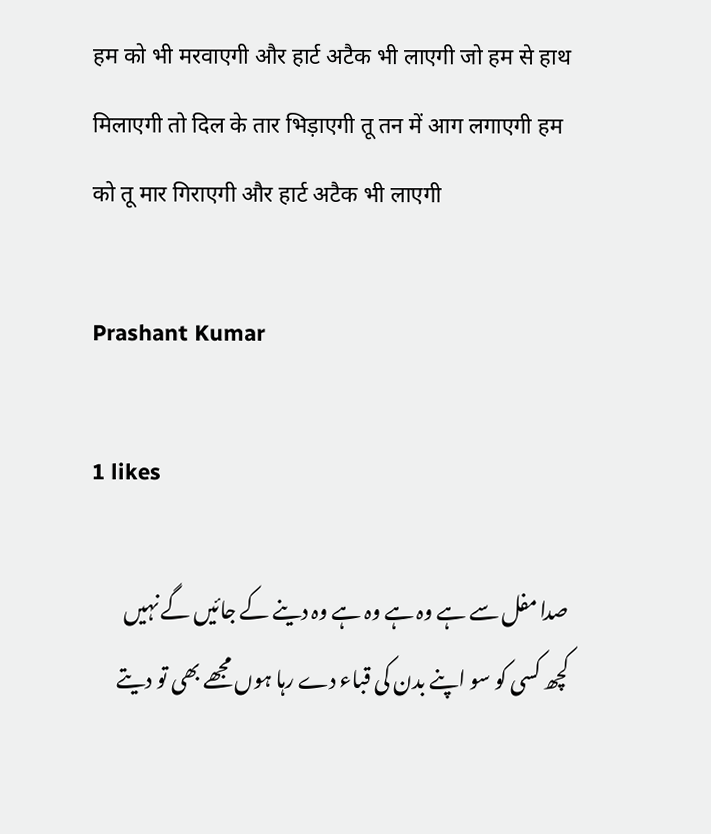हम को भी मरवाएगी और हार्ट अटैक भी लाएगी जो हम से हाथ मिलाएगी तो दिल के तार भिड़ाएगी तू तन में आग लगाएगी हम को तू मार गिराएगी और हार्ट अटैक भी लाएगी

Prashant Kumar

1 likes

صدا مفل سے ہے وہ ہے وہ ہے وہ دینے کے جائیں گے نہیں کچھ کسی کو سو اپنے بدن کی قباء دے رہا ہوں مجھے بھی تو دیتے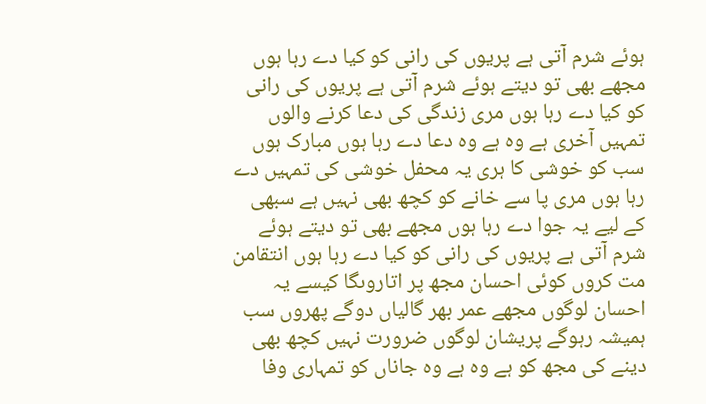ہوئے شرم آتی ہے پریوں کی رانی کو کیا دے رہا ہوں مجھے بھی تو دیتے ہوئے شرم آتی ہے پریوں کی رانی کو کیا دے رہا ہوں مری زندگی کی دعا کرنے والوں تمہیں آخری ہے وہ ہے وہ دعا دے رہا ہوں مبارک ہوں سب کو خوشی کا ہری یہ محفل خوشی کی تمہیں دے رہا ہوں مری پا سے خانے کو کچھ بھی نہیں ہے سبھی کے لیے یہ جوا دے رہا ہوں مجھے بھی تو دیتے ہوئے شرم آتی ہے پریوں کی رانی کو کیا دے رہا ہوں انتقامن مت کروں کوئی احسان مجھ پر اتاروںگا کیسے یہ احسان لوگوں مجھے عمر بھر گالیاں دوگے پھروں سب ہمیشہ رہوگے پریشان لوگوں ضرورت نہیں کچھ بھی دینے کی مجھ کو ہے وہ ہے وہ جاناں کو تمہاری وفا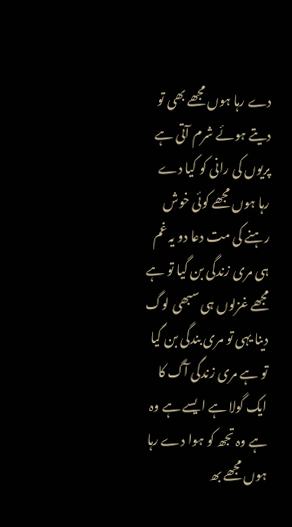دے رہا ہوں مجھے بھی تو دیتے ہوئے شرم آتی ہے پریوں کی رانی کو کیا دے رہا ہوں مجھے کوئی خوش رہنے کی مت دعا دو یہ غم ہی مری زندگی بن گیا تو ہے مجھے غزلوں ہی سبھی لوگ دینا یہی تو مری بندگی بن گیا تو ہے مری زندگی آگ کا ایک گولا ہے ایسے ہے وہ ہے وہ تجھ کو ہوا دے رہا ہوں مجھے بھ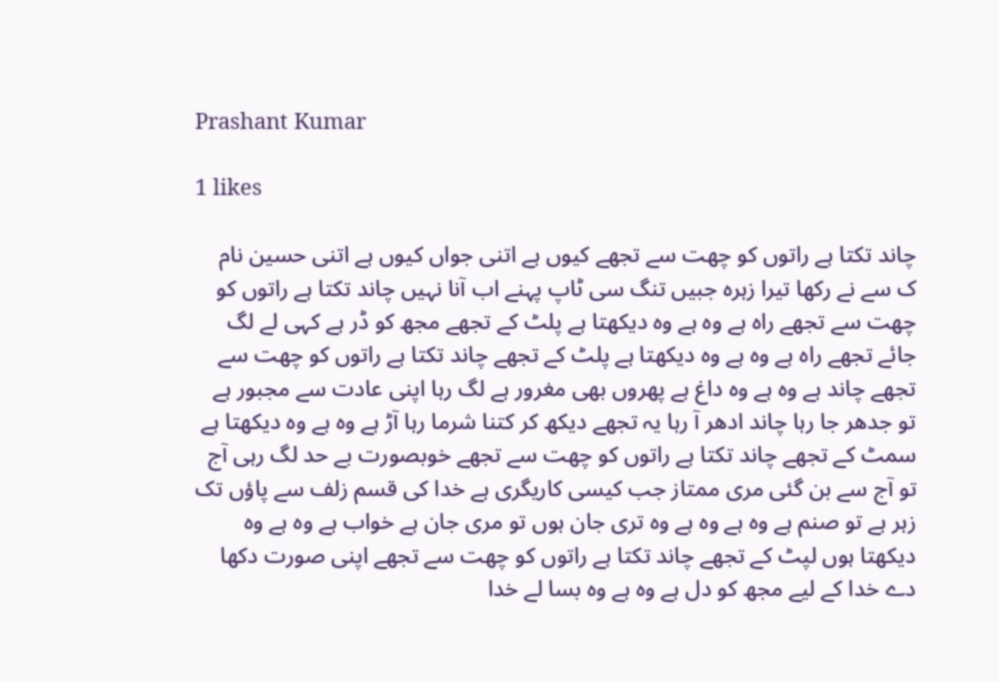Prashant Kumar

1 likes

چاند تکتا ہے راتوں کو چھت سے تجھے کیوں ہے اتنی جواں کیوں ہے اتنی حسین نام ک سے نے رکھا تیرا زہرہ جبیں تنگ سی ٹاپ پہنے اب آنا نہیں چاند تکتا ہے راتوں کو چھت سے تجھے راہ ہے وہ ہے وہ دیکھتا ہے پلٹ کے تجھے مجھ کو ڈر ہے کہی لے لگ جائے تجھے راہ ہے وہ ہے وہ دیکھتا ہے پلٹ کے تجھے چاند تکتا ہے راتوں کو چھت سے تجھے چاند ہے وہ ہے وہ داغ ہے پھروں بھی مغرور ہے لگ رہا اپنی عادت سے مجبور ہے تو جدھر جا رہا چاند ادھر آ رہا یہ تجھے دیکھ کر کتنا شرما رہا آڑ ہے وہ ہے وہ دیکھتا ہے سمٹ کے تجھے چاند تکتا ہے راتوں کو چھت سے تجھے خوبصورت بے حد لگ رہی آج تو آج سے بن گئی مری ممتاز جب کیسی کاریگری ہے خدا کی قسم زلف سے پاؤں تک زہر ہے تو صنم ہے وہ ہے وہ ہے وہ تری جان ہوں تو مری جان ہے خواب ہے وہ ہے وہ دیکھتا ہوں لپٹ کے تجھے چاند تکتا ہے راتوں کو چھت سے تجھے اپنی صورت دکھا دے خدا کے لیے مجھ کو دل ہے وہ ہے وہ بسا لے خدا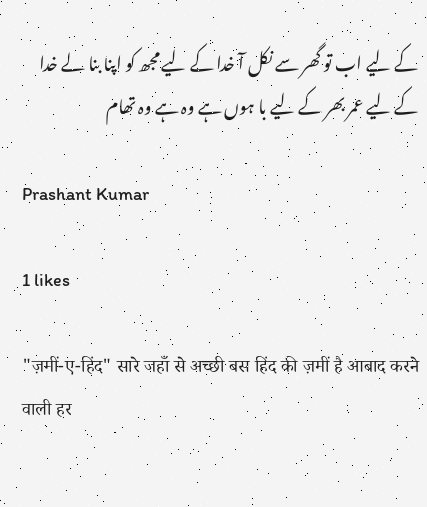کے لیے اب تو گھر سے نکل آ خدا کے لیے مجھ کو اپنا بنا لے خدا کے لیے عمر بھر کے لیے با ہوں ہے وہ ہے وہ تھام

Prashant Kumar

1 likes

"ज़मीं-ए-हिंद" सारे जहाँ से अच्छी बस हिंद की ज़मीं है आबाद करने वाली हर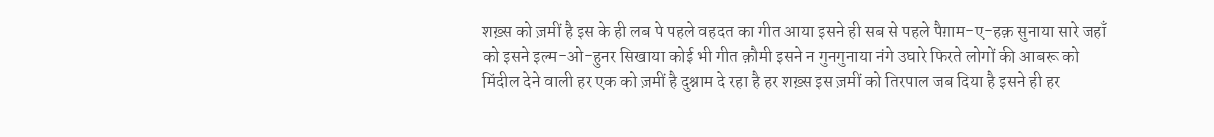शख़्स को ज़मीं है इस के ही लब पे पहले वहदत का गीत आया इसने ही सब से पहले पैग़ाम-ए-हक़ सुनाया सारे जहाँ को इसने इल्म-ओ-हुनर सिखाया कोई भी गीत क़ौमी इसने न गुनगुनाया नंगे उघारे फिरते लोगों की आबरू को मिंदील देने वाली हर एक को ज़मीं है दुश्नाम दे रहा है हर शख़्स इस ज़मीं को तिरपाल जब दिया है इसने ही हर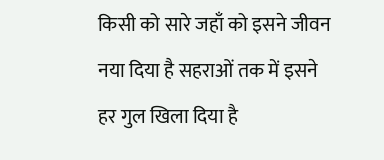किसी को सारे जहाँ को इसने जीवन नया दिया है सहराओं तक में इसने हर गुल खिला दिया है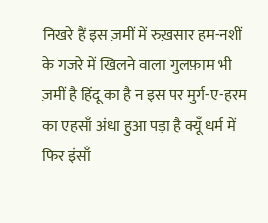निखरे हैं इस ज़मीं में रुख़सार हम-नशीं के गजरे में खिलने वाला गुलफ़ाम भी ज़मीं है हिंदू का है न इस पर मुर्ग-ए-हरम का एहसाँ अंधा हुआ पड़ा है क्यूँ धर्म में फिर इंसाँ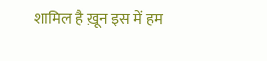शामिल है ख़ून इस में हम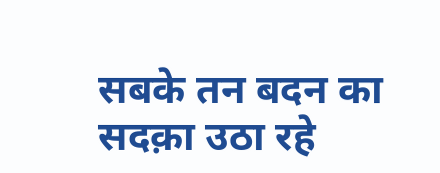सबके तन बदन का सदक़ा उठा रहे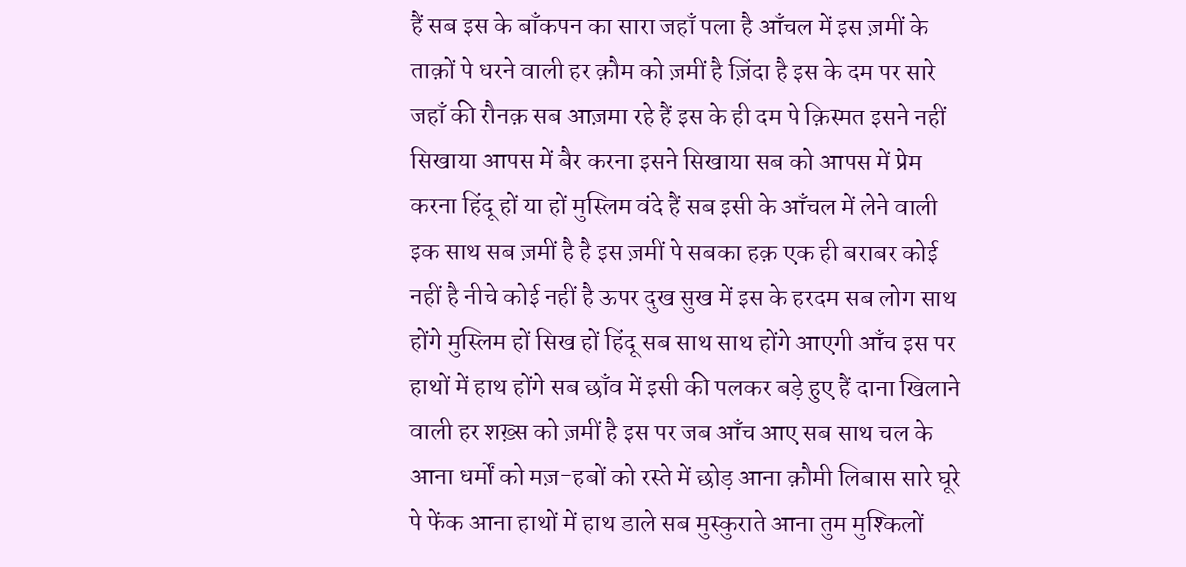हैं सब इस के बाँकपन का सारा जहाँ पला है आँचल में इस ज़मीं के ताक़ों पे धरने वाली हर क़ौम को ज़मीं है ज़िंदा है इस के दम पर सारे जहाँ की रौनक़ सब आज़मा रहे हैं इस के ही दम पे क़िस्मत इसने नहीं सिखाया आपस में बैर करना इसने सिखाया सब को आपस में प्रेम करना हिंदू हों या हों मुस्लिम वंदे हैं सब इसी के आँचल में लेने वाली इक साथ सब ज़मीं है है इस ज़मीं पे सबका हक़ एक ही बराबर कोई नहीं है नीचे कोई नहीं है ऊपर दुख सुख में इस के हरदम सब लोग साथ होंगे मुस्लिम हों सिख हों हिंदू सब साथ साथ होंगे आएगी आँच इस पर हाथों में हाथ होंगे सब छाँव में इसी की पलकर बड़े हुए हैं दाना खिलाने वाली हर शख़्स को ज़मीं है इस पर जब आँच आए सब साथ चल के आना धर्मों को मज़-हबों को रस्ते में छोड़ आना क़ौमी लिबास सारे घूरे पे फेंक आना हाथों में हाथ डाले सब मुस्कुराते आना तुम मुश्किलों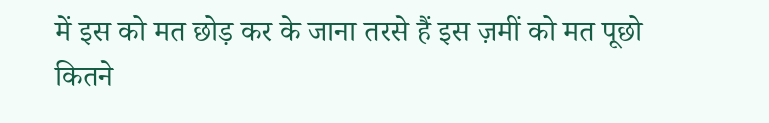में इस को मत छोड़ कर के जाना तरसे हैं इस ज़मीं को मत पूछो कितने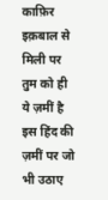काफ़िर इक़बाल से मिली पर तुम को ही ये ज़मीं है इस हिंद की ज़मीं पर जो भी उठाए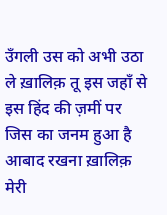उँगली उस को अभी उठा ले ख़ालिक़ तू इस जहाँ से इस हिंद की ज़मीं पर जिस का जनम हुआ है आबाद रखना ख़ालिक़ मेरी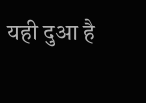यही दुआ है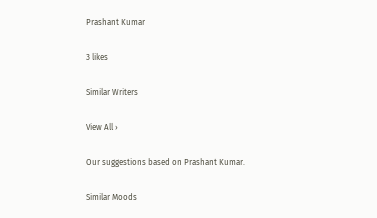Prashant Kumar

3 likes

Similar Writers

View All ›

Our suggestions based on Prashant Kumar.

Similar Moods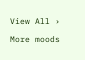View All ›

More moods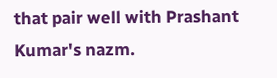that pair well with Prashant Kumar's nazm.